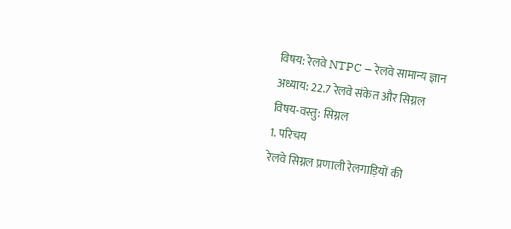विषय: रेलवे NTPC – रेलवे सामान्य ज्ञान
अध्याय: 22.7 रेलवे संकेत और सिग्नल
विषय-वस्तु: सिग्नल
1. परिचय
रेलवे सिग्नल प्रणाली रेलगाड़ियों की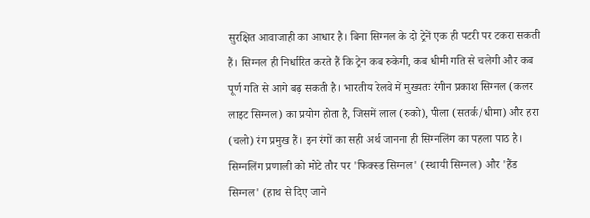सुरक्षित आवाजाही का आधार है। बिना सिग्नल के दो ट्रेनें एक ही पटरी पर टकरा सकती हैं। सिग्नल ही निर्धारित करते हैं कि ट्रेन कब रुकेगी, कब धीमी गति से चलेगी और कब पूर्ण गति से आगे बढ़ सकती है। भारतीय रेलवे में मुख्यतः रंगीन प्रकाश सिग्नल (कलर लाइट सिग्नल) का प्रयोग होता है, जिसमें लाल (रुको), पीला (सतर्क/धीमा) और हरा (चलो) रंग प्रमुख हैं। इन रंगों का सही अर्थ जानना ही सिग्नलिंग का पहला पाठ है।
सिग्नलिंग प्रणाली को मोटे तौर पर 'फिक्स्ड सिग्नल' (स्थायी सिग्नल) और 'हैंड सिग्नल' (हाथ से दिए जाने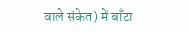वाले संकेत) में बाँटा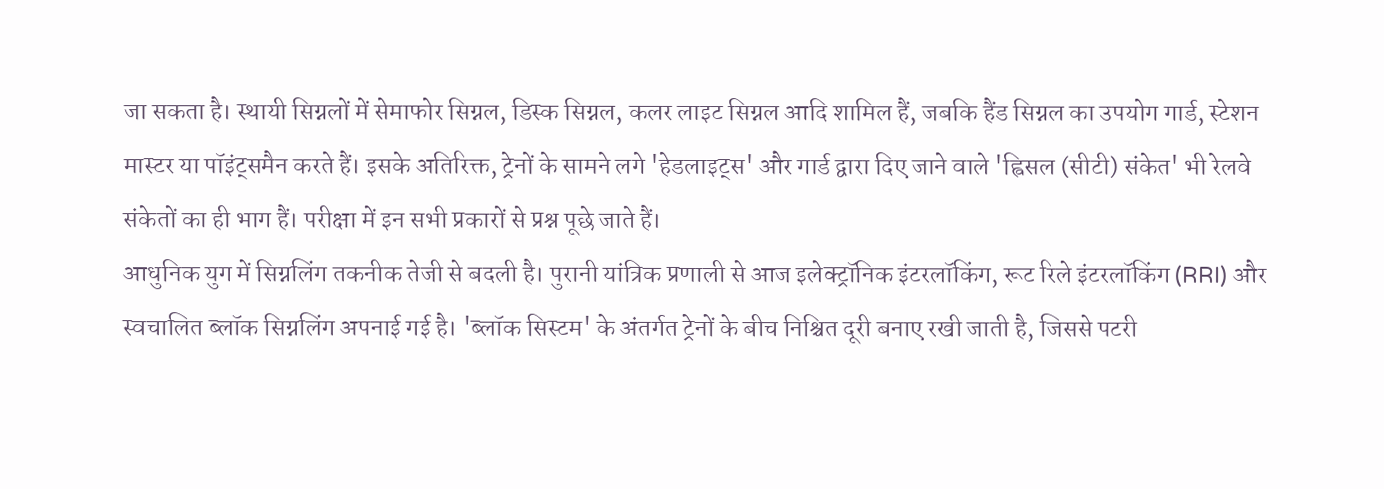जा सकता है। स्थायी सिग्नलों में सेमाफोर सिग्नल, डिस्क सिग्नल, कलर लाइट सिग्नल आदि शामिल हैं, जबकि हैंड सिग्नल का उपयोग गार्ड, स्टेशन मास्टर या पॉइंट्समैन करते हैं। इसके अतिरिक्त, ट्रेनों के सामने लगे 'हेडलाइट्स' और गार्ड द्वारा दिए जाने वाले 'ह्विसल (सीटी) संकेत' भी रेलवे संकेतों का ही भाग हैं। परीक्षा में इन सभी प्रकारों से प्रश्न पूछे जाते हैं।
आधुनिक युग में सिग्नलिंग तकनीक तेजी से बदली है। पुरानी यांत्रिक प्रणाली से आज इलेक्ट्रॉनिक इंटरलॉकिंग, रूट रिले इंटरलॉकिंग (RRI) और स्वचालित ब्लॉक सिग्नलिंग अपनाई गई है। 'ब्लॉक सिस्टम' के अंतर्गत ट्रेनों के बीच निश्चित दूरी बनाए रखी जाती है, जिससे पटरी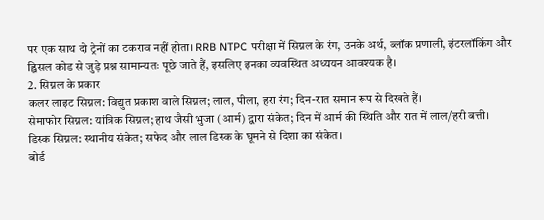पर एक साथ दो ट्रेनों का टकराव नहीं होता। RRB NTPC परीक्षा में सिग्नल के रंग, उनके अर्थ, ब्लॉक प्रणाली, इंटरलॉकिंग और ह्विसल कोड से जुड़े प्रश्न सामान्यतः पूछे जाते हैं, इसलिए इनका व्यवस्थित अध्ययन आवश्यक है।
2. सिग्नल के प्रकार
कलर लाइट सिग्नल: विद्युत प्रकाश वाले सिग्नल; लाल, पीला, हरा रंग; दिन-रात समान रूप से दिखते हैं।
सेमाफोर सिग्नल: यांत्रिक सिग्नल; हाथ जैसी भुजा (आर्म) द्वारा संकेत; दिन में आर्म की स्थिति और रात में लाल/हरी बत्ती।
डिस्क सिग्नल: स्थानीय संकेत; सफेद और लाल डिस्क के घूमने से दिशा का संकेत।
बोर्ड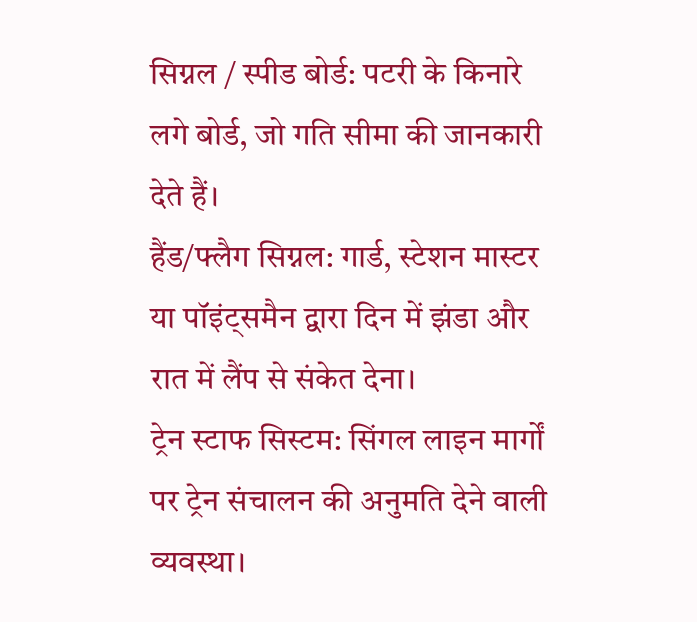सिग्नल / स्पीड बोर्ड: पटरी के किनारे लगे बोर्ड, जो गति सीमा की जानकारी देते हैं।
हैंड/फ्लैग सिग्नल: गार्ड, स्टेशन मास्टर या पॉइंट्समैन द्वारा दिन में झंडा और रात में लैंप से संकेत देना।
ट्रेन स्टाफ सिस्टम: सिंगल लाइन मार्गों पर ट्रेन संचालन की अनुमति देने वाली व्यवस्था।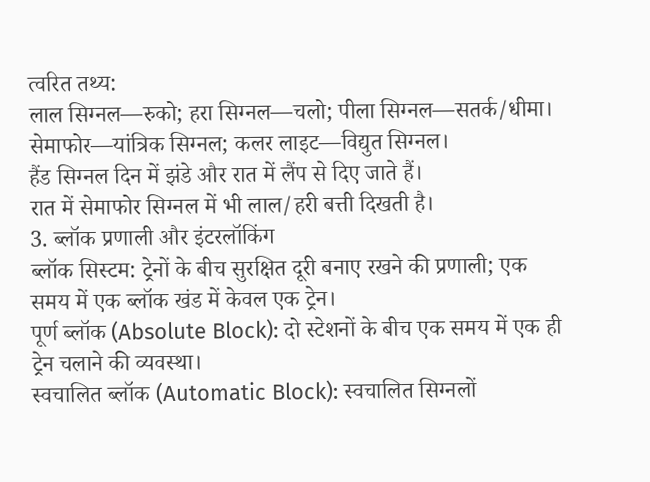त्वरित तथ्य:
लाल सिग्नल—रुको; हरा सिग्नल—चलो; पीला सिग्नल—सतर्क/धीमा।
सेमाफोर—यांत्रिक सिग्नल; कलर लाइट—विद्युत सिग्नल।
हैंड सिग्नल दिन में झंडे और रात में लैंप से दिए जाते हैं।
रात में सेमाफोर सिग्नल में भी लाल/हरी बत्ती दिखती है।
3. ब्लॉक प्रणाली और इंटरलॉकिंग
ब्लॉक सिस्टम: ट्रेनों के बीच सुरक्षित दूरी बनाए रखने की प्रणाली; एक समय में एक ब्लॉक खंड में केवल एक ट्रेन।
पूर्ण ब्लॉक (Absolute Block): दो स्टेशनों के बीच एक समय में एक ही ट्रेन चलाने की व्यवस्था।
स्वचालित ब्लॉक (Automatic Block): स्वचालित सिग्नलों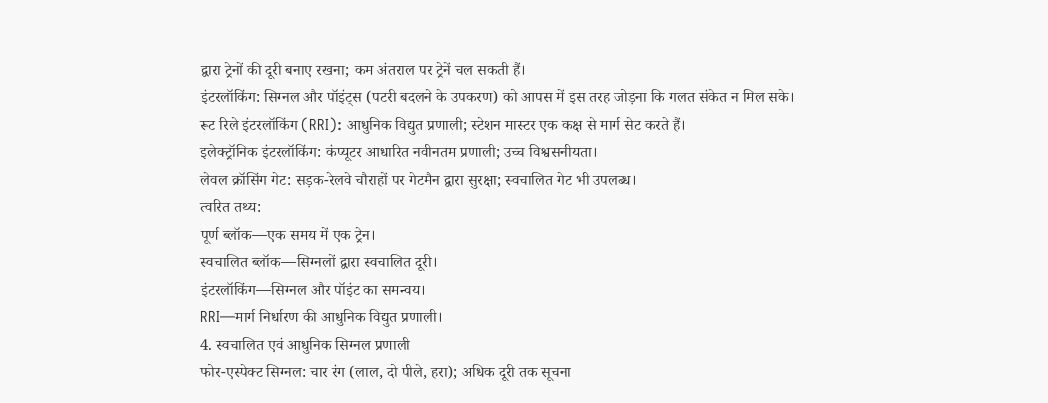द्वारा ट्रेनों की दूरी बनाए रखना; कम अंतराल पर ट्रेनें चल सकती हैं।
इंटरलॉकिंग: सिग्नल और पॉइंट्स (पटरी बदलने के उपकरण) को आपस में इस तरह जोड़ना कि गलत संकेत न मिल सके।
रूट रिले इंटरलॉकिंग (RRI): आधुनिक विद्युत प्रणाली; स्टेशन मास्टर एक कक्ष से मार्ग सेट करते हैं।
इलेक्ट्रॉनिक इंटरलॉकिंग: कंप्यूटर आधारित नवीनतम प्रणाली; उच्च विश्वसनीयता।
लेवल क्रॉसिंग गेट: सड़क-रेलवे चौराहों पर गेटमैन द्वारा सुरक्षा; स्वचालित गेट भी उपलब्ध।
त्वरित तथ्य:
पूर्ण ब्लॉक—एक समय में एक ट्रेन।
स्वचालित ब्लॉक—सिग्नलों द्वारा स्वचालित दूरी।
इंटरलॉकिंग—सिग्नल और पॉइंट का समन्वय।
RRI—मार्ग निर्धारण की आधुनिक विद्युत प्रणाली।
4. स्वचालित एवं आधुनिक सिग्नल प्रणाली
फोर-एस्पेक्ट सिग्नल: चार रंग (लाल, दो पीले, हरा); अधिक दूरी तक सूचना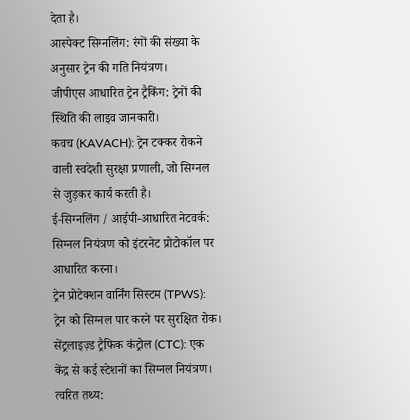देता है।
आस्पेक्ट सिग्नलिंग: रंगों की संख्या के अनुसार ट्रेन की गति नियंत्रण।
जीपीएस आधारित ट्रेन ट्रैकिंग: ट्रेनों की स्थिति की लाइव जानकारी।
कवच (KAVACH): ट्रेन टक्कर रोकने वाली स्वदेशी सुरक्षा प्रणाली, जो सिग्नल से जुड़कर कार्य करती है।
ई-सिग्नलिंग / आईपी-आधारित नेटवर्क: सिग्नल नियंत्रण को इंटरनेट प्रोटोकॉल पर आधारित करना।
ट्रेन प्रोटेक्शन वार्निंग सिस्टम (TPWS): ट्रेन को सिग्नल पार करने पर सुरक्षित रोक।
सेंट्रलाइज़्ड ट्रैफिक कंट्रोल (CTC): एक केंद्र से कई स्टेशनों का सिग्नल नियंत्रण।
त्वरित तथ्य: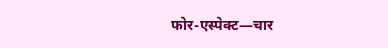फोर-एस्पेक्ट—चार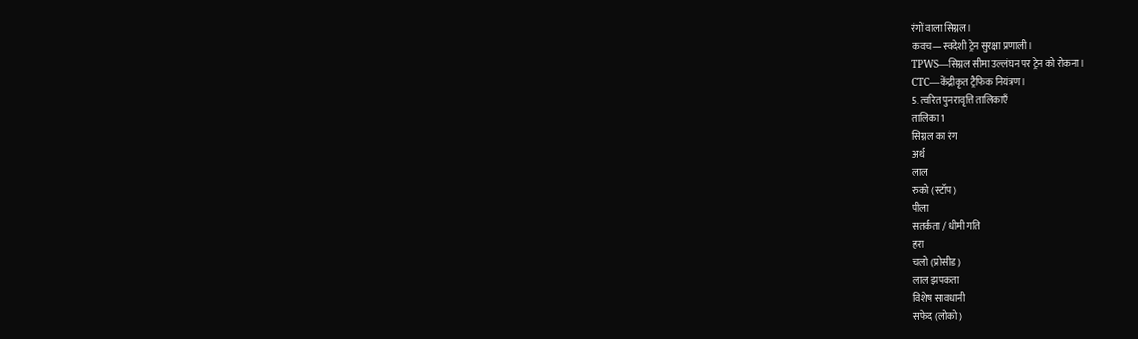रंगों वाला सिग्नल।
कवच—स्वदेशी ट्रेन सुरक्षा प्रणाली।
TPWS—सिग्नल सीमा उल्लंघन पर ट्रेन को रोकना।
CTC—केंद्रीकृत ट्रैफिक नियंत्रण।
5. त्वरित पुनरावृत्ति तालिकाएँ
तालिका 1
सिग्नल का रंग
अर्थ
लाल
रुको (स्टॉप)
पीला
सतर्कता / धीमी गति
हरा
चलो (प्रोसीड)
लाल झपकता
विशेष सावधानी
सफेद (लोको)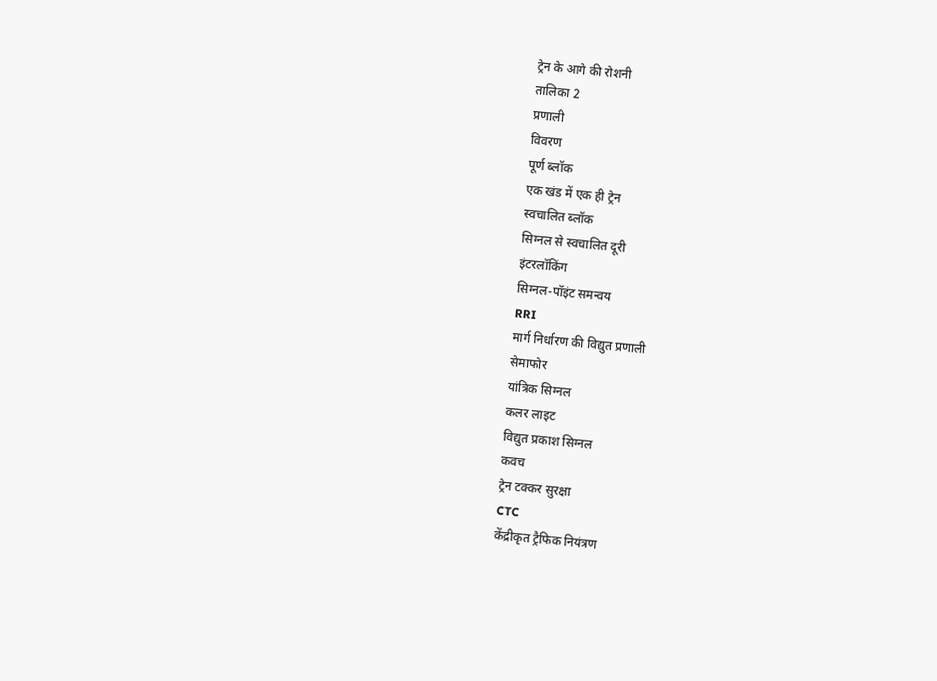ट्रेन के आगे की रोशनी
तालिका 2
प्रणाली
विवरण
पूर्ण ब्लॉक
एक खंड में एक ही ट्रेन
स्वचालित ब्लॉक
सिग्नल से स्वचालित दूरी
इंटरलॉकिंग
सिग्नल-पॉइंट समन्वय
RRI
मार्ग निर्धारण की विद्युत प्रणाली
सेमाफोर
यांत्रिक सिग्नल
कलर लाइट
विद्युत प्रकाश सिग्नल
कवच
ट्रेन टक्कर सुरक्षा
CTC
केंद्रीकृत ट्रैफिक नियंत्रण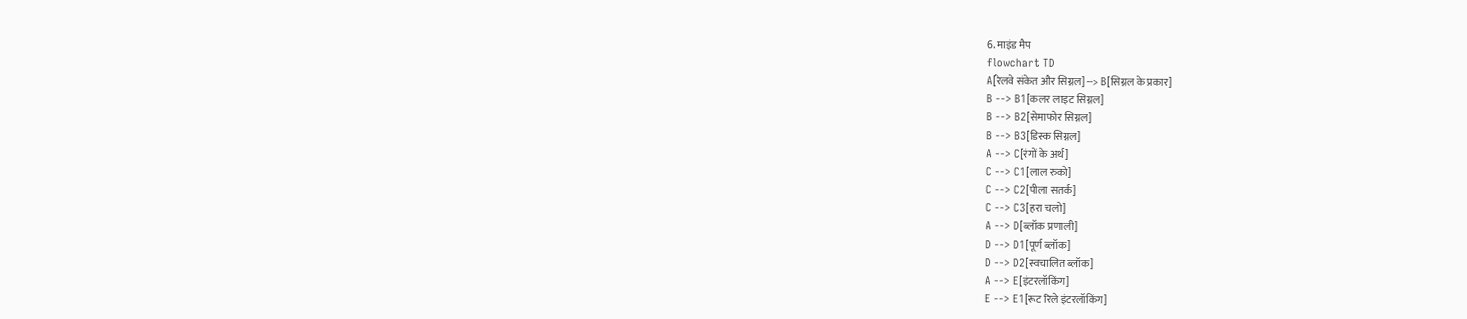6. माइंड मैप
flowchart TD
A[रेलवे संकेत और सिग्नल] --> B[सिग्नल के प्रकार]
B --> B1[कलर लाइट सिग्नल]
B --> B2[सेमाफोर सिग्नल]
B --> B3[डिस्क सिग्नल]
A --> C[रंगों के अर्थ]
C --> C1[लाल रुको]
C --> C2[पीला सतर्क]
C --> C3[हरा चलो]
A --> D[ब्लॉक प्रणाली]
D --> D1[पूर्ण ब्लॉक]
D --> D2[स्वचालित ब्लॉक]
A --> E[इंटरलॉकिंग]
E --> E1[रूट रिले इंटरलॉकिंग]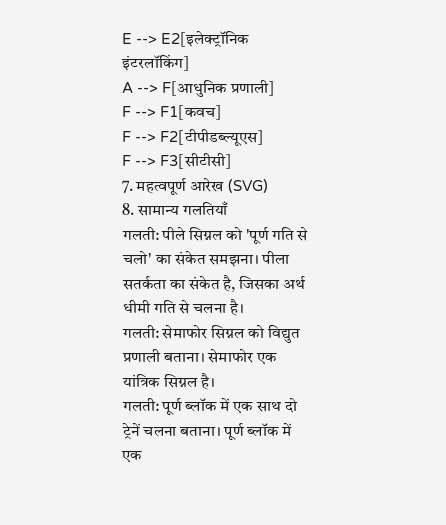E --> E2[इलेक्ट्रॉनिक इंटरलॉकिंग]
A --> F[आधुनिक प्रणाली]
F --> F1[कवच]
F --> F2[टीपीडब्ल्यूएस]
F --> F3[सीटीसी]
7. महत्वपूर्ण आरेख (SVG)
8. सामान्य गलतियाँ
गलती: पीले सिग्नल को 'पूर्ण गति से चलो' का संकेत समझना। पीला सतर्कता का संकेत है, जिसका अर्थ धीमी गति से चलना है।
गलती: सेमाफोर सिग्नल को विद्युत प्रणाली बताना। सेमाफोर एक यांत्रिक सिग्नल है।
गलती: पूर्ण ब्लॉक में एक साथ दो ट्रेनें चलना बताना। पूर्ण ब्लॉक में एक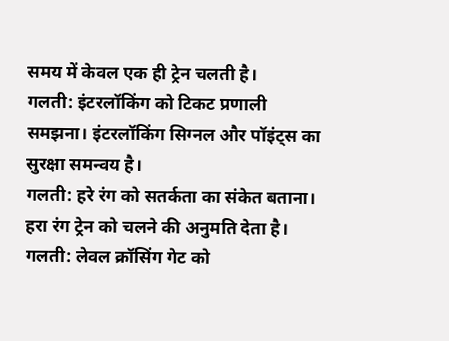समय में केवल एक ही ट्रेन चलती है।
गलती: इंटरलॉकिंग को टिकट प्रणाली समझना। इंटरलॉकिंग सिग्नल और पॉइंट्स का सुरक्षा समन्वय है।
गलती: हरे रंग को सतर्कता का संकेत बताना। हरा रंग ट्रेन को चलने की अनुमति देता है।
गलती: लेवल क्रॉसिंग गेट को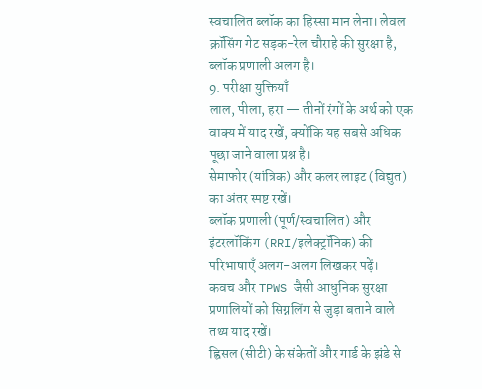स्वचालित ब्लॉक का हिस्सा मान लेना। लेवल क्रॉसिंग गेट सड़क-रेल चौराहे की सुरक्षा है, ब्लॉक प्रणाली अलग है।
9. परीक्षा युक्तियाँ
लाल, पीला, हरा — तीनों रंगों के अर्थ को एक वाक्य में याद रखें, क्योंकि यह सबसे अधिक पूछा जाने वाला प्रश्न है।
सेमाफोर (यांत्रिक) और कलर लाइट (विद्युत) का अंतर स्पष्ट रखें।
ब्लॉक प्रणाली (पूर्ण/स्वचालित) और इंटरलॉकिंग (RRI/इलेक्ट्रॉनिक) की परिभाषाएँ अलग-अलग लिखकर पढ़ें।
कवच और TPWS जैसी आधुनिक सुरक्षा प्रणालियों को सिग्नलिंग से जुड़ा बताने वाले तथ्य याद रखें।
ह्विसल (सीटी) के संकेतों और गार्ड के झंडे से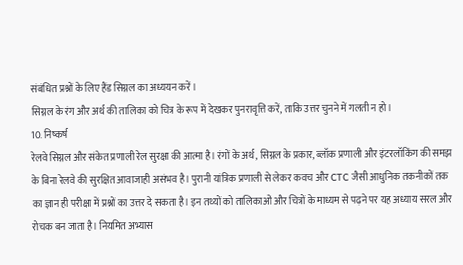संबंधित प्रश्नों के लिए हैंड सिग्नल का अध्ययन करें।
सिग्नल के रंग और अर्थ की तालिका को चित्र के रूप में देखकर पुनरावृत्ति करें, ताकि उत्तर चुनने में गलती न हो।
10. निष्कर्ष
रेलवे सिग्नल और संकेत प्रणाली रेल सुरक्षा की आत्मा है। रंगों के अर्थ, सिग्नल के प्रकार, ब्लॉक प्रणाली और इंटरलॉकिंग की समझ के बिना रेलवे की सुरक्षित आवाजाही असंभव है। पुरानी यांत्रिक प्रणाली से लेकर कवच और CTC जैसी आधुनिक तकनीकों तक का ज्ञान ही परीक्षा में प्रश्नों का उत्तर दे सकता है। इन तथ्यों को तालिकाओं और चित्रों के माध्यम से पढ़ने पर यह अध्याय सरल और रोचक बन जाता है। नियमित अभ्यास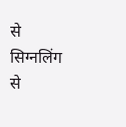से सिग्नलिंग से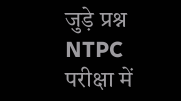जुड़े प्रश्न NTPC परीक्षा में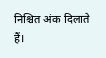निश्चित अंक दिलाते हैं।